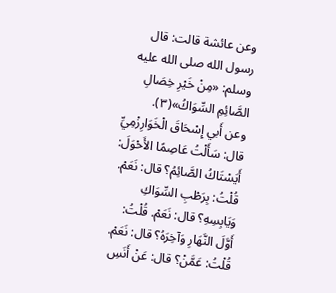وعن عائشة قالت: قال رسول الله صلى الله عليه وسلم: «مِنْ خَيْرِ خِصَالِ الصَّائِمِ السِّوَاكُ»(٣).
وعن أَبي إِسْحَاقَ الْخَوَارِزْمِيِّ قال: سَأَلْتُ عَاصِمًا الأَحْوَلَ: أَيَسْتَاكُ الصَّائِمُ؟ قال: نَعَمْ. قُلْتُ: بِرَطْبِ السِّوَاكِ وَيَابِسِهِ؟ قال: نَعَمْ. قُلْتُ: أَوَّلَ النَّهَارِ وَآخِرَهُ؟ قال: نَعَمْ. قُلْتُ: عَمَّنْ؟ قال: عَنْ أَنَسِ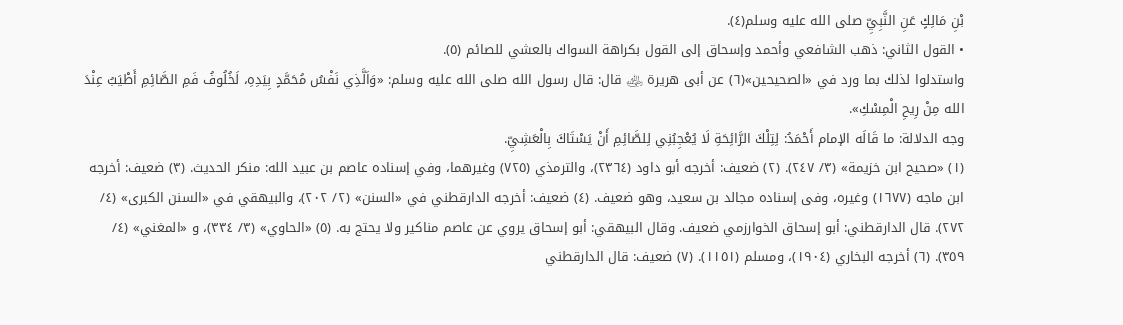بْنِ مَالِكٍ عَنِ النَّبِيِّ صلى الله عليه وسلم(٤).
• القول الثاني: ذهب الشافعي وأحمد وإسحاق إلى القول بكراهة السواك بالعشي للصائم (٥).
واستدلوا لذلك بما ورد في «الصحيحين»(٦) عن أبى هريرة ﵁ قال: قال رسول الله صلى الله عليه وسلم: «وَاَلَّذِي نَفْسُ مُحَمَّدٍ بِيَدِهِ، لَخُلُوفُ فَمِ الصَّائِمِ أَطْيَبُ عِنْدَ الله مِنْ رِيحِ الْمِسْكِ».
وجه الدلالة: ما قَالَه الإمام أَحْمَدُ: لِتِلْكَ الرَّائِحَةِ لَا يُعْجِبُنِي لِلصَّائِمِ أَنْ يَسْتَاكَ بِالْعَشِيِّ.
(١) «صحيح ابن خزيمة» (٣/ ٢٤٧). (٢) ضعيف: أخرجه أبو داود (٢٣٦٤)، والترمذي (٧٢٥) وغيرهما، وفي إسناده عاصم بن عبيد الله: منكر الحديث. (٣) ضعيف: أخرجه ابن ماجه (١٦٧٧) وغيره، وفى إسناده مجالد بن سعيد، وهو ضعيف. (٤) ضعيف: أخرجه الدارقطني في «السنن» (٢/ ٢٠٢)، والبيهقي في «السنن الكبرى» (٤/ ٢٧٢). قال الدارقطني: أبو إسحاق الخوارزمي ضعيف. وقال البيهقي: أبو إسحاق يروي عن عاصم مناكير ولا يحتج به. (٥) «الحاوي» (٣/ ٣٣٤)، و «المغني» (٤/ ٣٥٩). (٦) أخرجه البخاري (١٩٠٤)، ومسلم (١١٥١). (٧) ضعيف: قال الدارقطني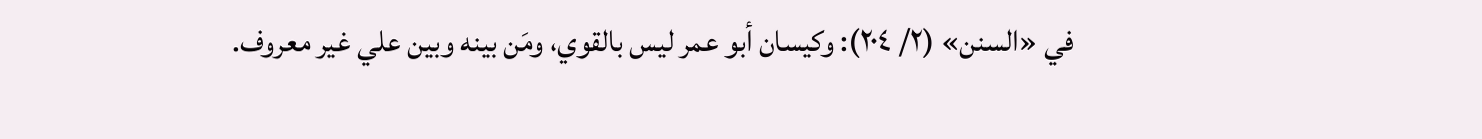في «السنن» (٢/ ٢٠٤): وكيسان أبو عمر ليس بالقوي، ومَن بينه وبين علي غير معروف.